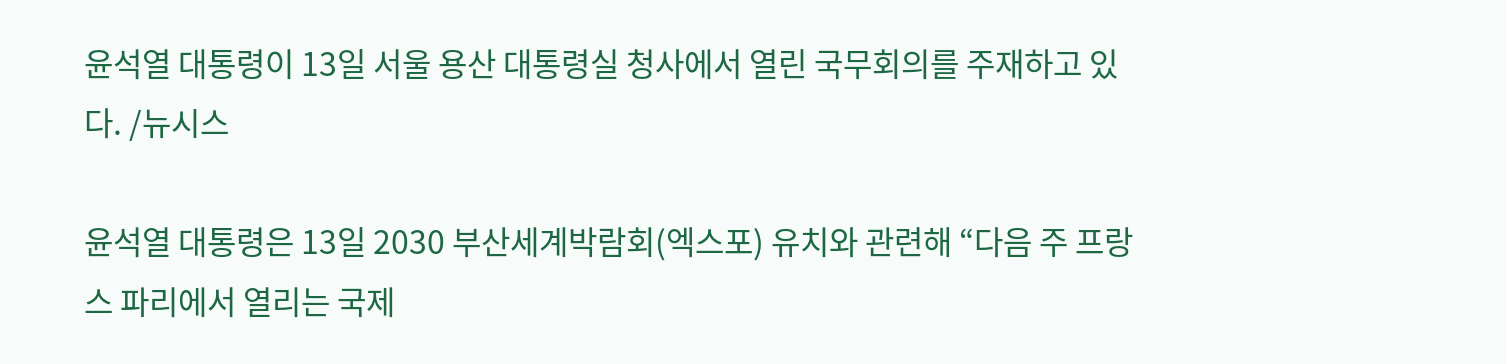윤석열 대통령이 13일 서울 용산 대통령실 청사에서 열린 국무회의를 주재하고 있다. /뉴시스

윤석열 대통령은 13일 2030 부산세계박람회(엑스포) 유치와 관련해 “다음 주 프랑스 파리에서 열리는 국제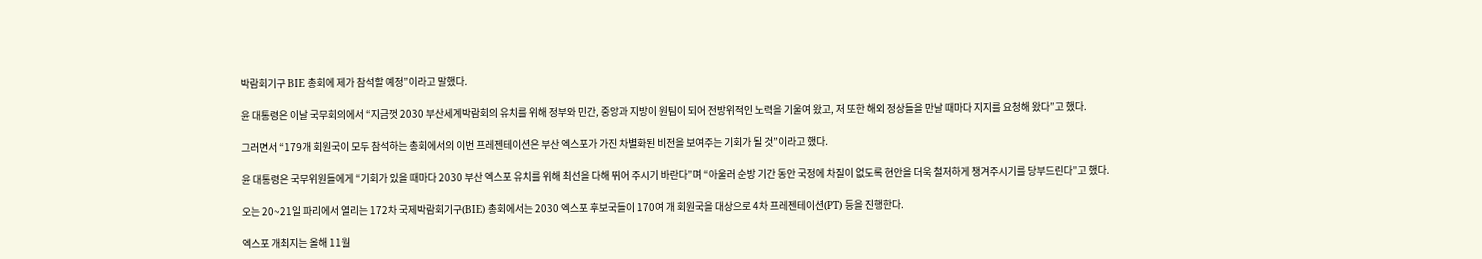박람회기구 BIE 총회에 제가 참석할 예정”이라고 말했다.

윤 대통령은 이날 국무회의에서 “지금껏 2030 부산세계박람회의 유치를 위해 정부와 민간, 중앙과 지방이 원팀이 되어 전방위적인 노력을 기울여 왔고, 저 또한 해외 정상들을 만날 때마다 지지를 요청해 왔다”고 했다.

그러면서 “179개 회원국이 모두 참석하는 총회에서의 이번 프레젠테이션은 부산 엑스포가 가진 차별화된 비전을 보여주는 기회가 될 것”이라고 했다.

윤 대통령은 국무위원들에게 “기회가 있을 때마다 2030 부산 엑스포 유치를 위해 최선을 다해 뛰어 주시기 바란다”며 “아울러 순방 기간 동안 국정에 차질이 없도록 현안을 더욱 철저하게 챙겨주시기를 당부드린다”고 했다.

오는 20~21일 파리에서 열리는 172차 국제박람회기구(BIE) 총회에서는 2030 엑스포 후보국들이 170여 개 회원국을 대상으로 4차 프레젠테이션(PT) 등을 진행한다.

엑스포 개최지는 올해 11월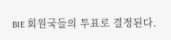BIE 회원국들의 투표로 결정된다.